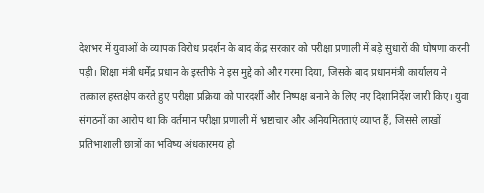देशभर में युवाओं के व्यापक विरोध प्रदर्शन के बाद केंद्र सरकार को परीक्षा प्रणाली में बड़े सुधारों की घोषणा करनी पड़ी। शिक्षा मंत्री धर्मेंद्र प्रधान के इस्तीफे ने इस मुद्दे को और गरमा दिया, जिसके बाद प्रधानमंत्री कार्यालय ने तत्काल हस्तक्षेप करते हुए परीक्षा प्रक्रिया को पारदर्शी और निष्पक्ष बनाने के लिए नए दिशानिर्देश जारी किए। युवा संगठनों का आरोप था कि वर्तमान परीक्षा प्रणाली में भ्रष्टाचार और अनियमितताएं व्याप्त हैं, जिससे लाखों प्रतिभाशाली छात्रों का भविष्य अंधकारमय हो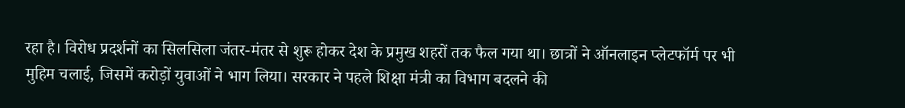रहा है। विरोध प्रदर्शनों का सिलसिला जंतर-मंतर से शुरू होकर देश के प्रमुख शहरों तक फैल गया था। छात्रों ने ऑनलाइन प्लेटफॉर्म पर भी मुहिम चलाई, जिसमें करोड़ों युवाओं ने भाग लिया। सरकार ने पहले शिक्षा मंत्री का विभाग बदलने की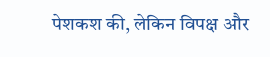पेशकश की, लेकिन विपक्ष और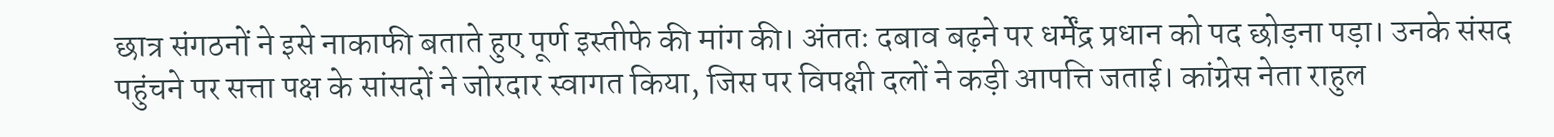छात्र संगठनों ने इसे नाकाफी बताते हुए पूर्ण इस्तीफे की मांग की। अंततः दबाव बढ़ने पर धर्मेंद्र प्रधान को पद छोड़ना पड़ा। उनके संसद पहुंचने पर सत्ता पक्ष के सांसदों ने जोरदार स्वागत किया, जिस पर विपक्षी दलों ने कड़ी आपत्ति जताई। कांग्रेस नेता राहुल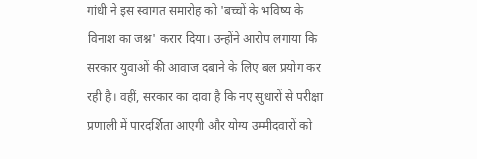गांधी ने इस स्वागत समारोह को 'बच्चों के भविष्य के विनाश का जश्न' करार दिया। उन्होंने आरोप लगाया कि सरकार युवाओं की आवाज दबाने के लिए बल प्रयोग कर रही है। वहीं, सरकार का दावा है कि नए सुधारों से परीक्षा प्रणाली में पारदर्शिता आएगी और योग्य उम्मीदवारों को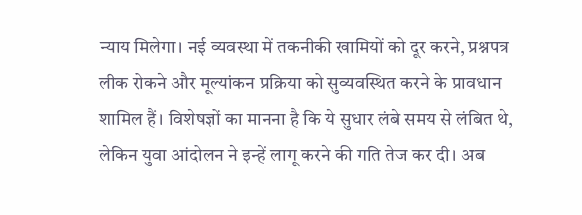न्याय मिलेगा। नई व्यवस्था में तकनीकी खामियों को दूर करने, प्रश्नपत्र लीक रोकने और मूल्यांकन प्रक्रिया को सुव्यवस्थित करने के प्रावधान शामिल हैं। विशेषज्ञों का मानना है कि ये सुधार लंबे समय से लंबित थे, लेकिन युवा आंदोलन ने इन्हें लागू करने की गति तेज कर दी। अब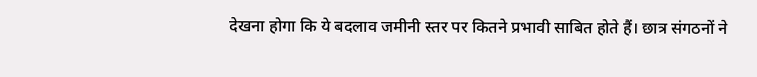देखना होगा कि ये बदलाव जमीनी स्तर पर कितने प्रभावी साबित होते हैं। छात्र संगठनों ने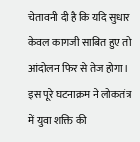चेतावनी दी है कि यदि सुधार केवल कागजी साबित हुए तो आंदोलन फिर से तेज होगा। इस पूरे घटनाक्रम ने लोकतंत्र में युवा शक्ति की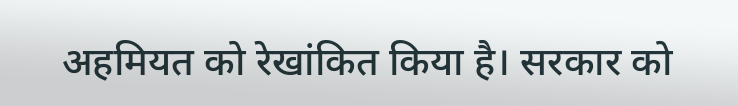अहमियत को रेखांकित किया है। सरकार को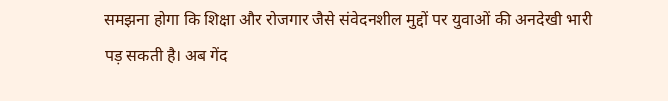समझना होगा कि शिक्षा और रोजगार जैसे संवेदनशील मुद्दों पर युवाओं की अनदेखी भारी पड़ सकती है। अब गेंद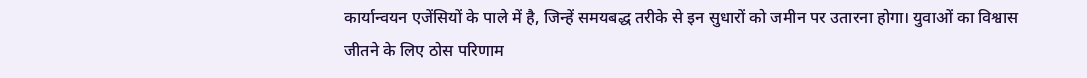कार्यान्वयन एजेंसियों के पाले में है, जिन्हें समयबद्ध तरीके से इन सुधारों को जमीन पर उतारना होगा। युवाओं का विश्वास जीतने के लिए ठोस परिणाम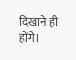दिखाने ही होंगे।